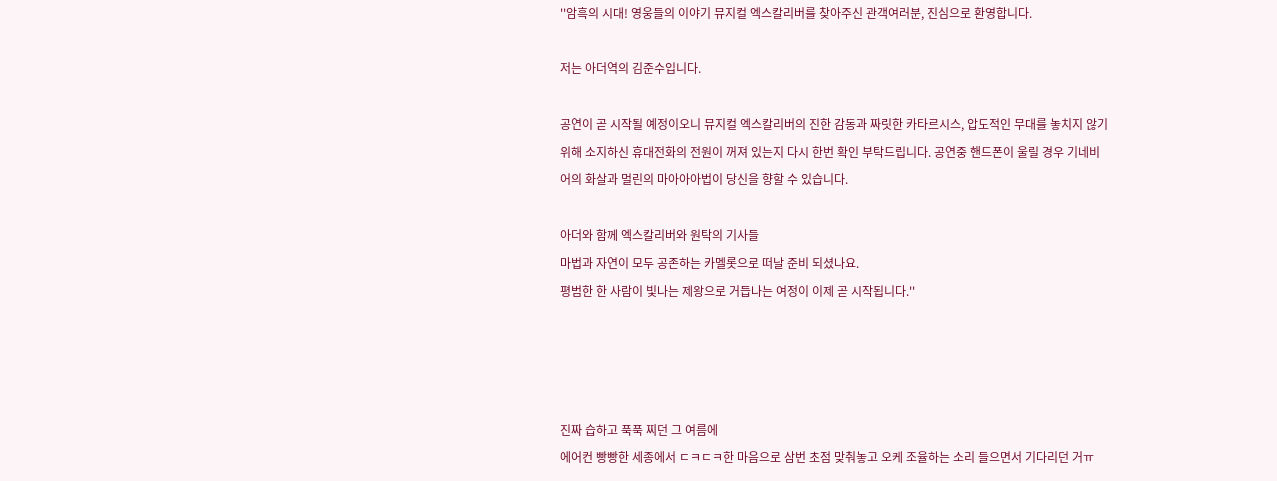''암흑의 시대! 영웅들의 이야기 뮤지컬 엑스칼리버를 찾아주신 관객여러분, 진심으로 환영합니다.

저는 아더역의 김준수입니다.

공연이 곧 시작될 예정이오니 뮤지컬 엑스칼리버의 진한 감동과 짜릿한 카타르시스, 압도적인 무대를 놓치지 않기 위해 소지하신 휴대전화의 전원이 꺼져 있는지 다시 한번 확인 부탁드립니다. 공연중 핸드폰이 울릴 경우 기네비어의 화살과 멀린의 마아아아법이 당신을 향할 수 있습니다.

아더와 함께 엑스칼리버와 원탁의 기사들
마법과 자연이 모두 공존하는 카멜롯으로 떠날 준비 되셨나요.
평범한 한 사람이 빛나는 제왕으로 거듭나는 여정이 이제 곧 시작됩니다.''




진짜 습하고 푹푹 찌던 그 여름에
에어컨 빵빵한 세종에서 ㄷㅋㄷㅋ한 마음으로 삼번 초점 맞춰놓고 오케 조율하는 소리 들으면서 기다리던 거ㅠ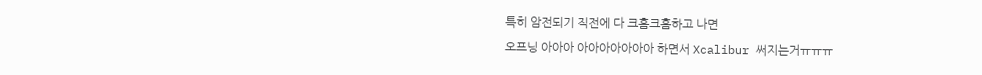특히 암전되기 직전에 다 크흠크흠하고 나면
오프닝 아아아 아아아아아아아 하면서 Xcalibur 써지는거ㅠㅠㅠ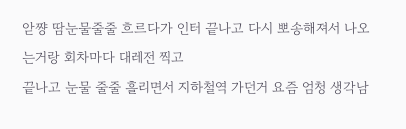앋쨩 땀눈물줄줄 흐르다가 인터 끝나고 다시 뽀송해져서 나오는거랑 회차마다 대레전 찍고
끝나고 눈물 줄줄 흘리면서 지하철역 가던거 요즘 엄청 생각남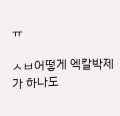ㅠ

ㅅㅂ어떻게 엑칼박제가 하나도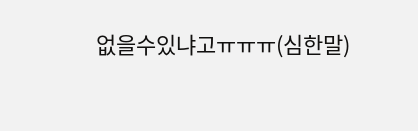없을수있냐고ㅠㅠㅠ(심한말)